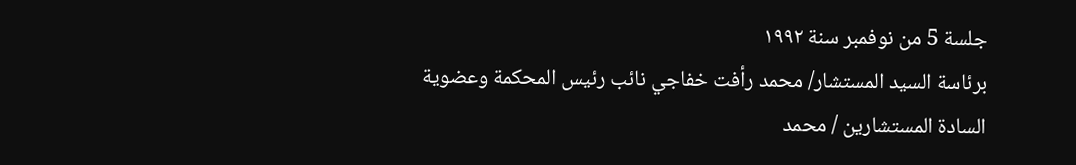جلسة 5 من نوفمبر سنة ١٩٩٢
برئاسة السيد المستشار/ محمد رأفت خفاجي نائب رئيس المحكمة وعضوية السادة المستشارين / محمد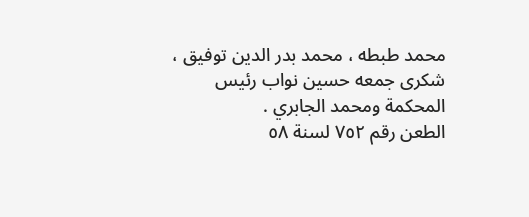محمد طبطه ، محمد بدر الدين توفيق ، شکری جمعه حسین نواب رئيس المحكمة ومحمد الجابري .
الطعن رقم ٧٥٢ لسنة ٥٨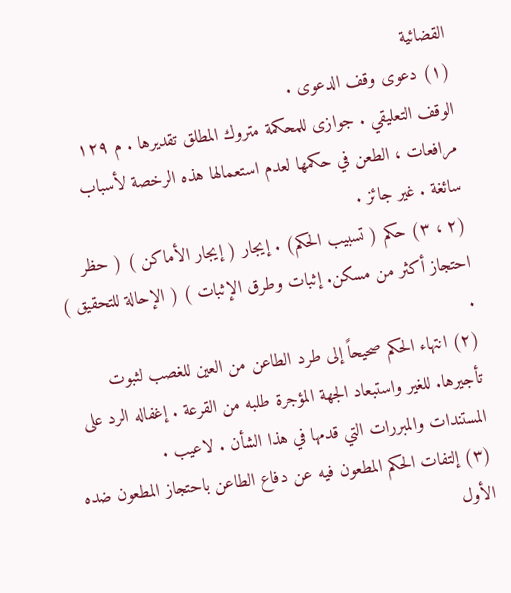القضائية
(۱) دعوى وقف الدعوى .
الوقف التعليقي . جوازى للمحكمة متروك المطلق تقديرها . م ۱۲۹ مرافعات ، الطعن في حكمها لعدم استعمالها هذه الرخصة لأسباب سائغة . غير جائز .
(۲ ، ۳) حكم ( تسبيب الحكم) . إيجار ( إيجار الأماكن ) ( حظر احتجاز أكثر من مسكن. إثبات وطرق الإثبات ) ( الإحالة للتحقيق ) .
(۲) انتهاء الحكم صحيحاً إلى طرد الطاعن من العين للغصب لثبوت تأجيرها. للغير واستبعاد الجهة المؤجرة طلبه من القرعة . إغفاله الرد على المستندات والمبررات التي قدمها في هذا الشأن . لاعيب .
(۳) إلتفات الحكم المطعون فيه عن دفاع الطاعن باحتجاز المطعون ضده الأول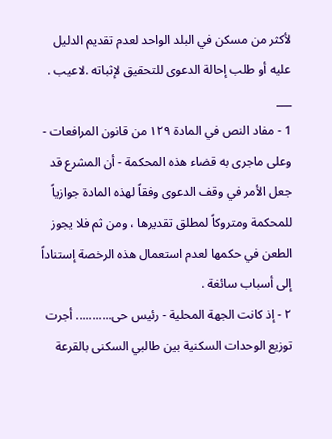لأكثر من مسكن في البلد الواحد لعدم تقديم الدليل عليه أو طلب إحالة الدعوى للتحقيق لإثباته .لاعيب .
___
1 - مفاد النص في المادة ۱۲۹ من قانون المرافعات - وعلى ماجرى به قضاء هذه المحكمة - أن المشرع قد جعل الأمر في وقف الدعوى وفقاً لهذه المادة جوازياً للمحكمة ومتروكاً لمطلق تقديرها ، ومن ثم فلا يجوز الطعن في حكمها لعدم استعمال هذه الرخصة إستناداً إلى أسباب سائغة .
٢ - إذ كانت الجهة المحلية - رئيس حى........... أجرت توزيع الوحدات السكنية بين طالبي السكنى بالقرعة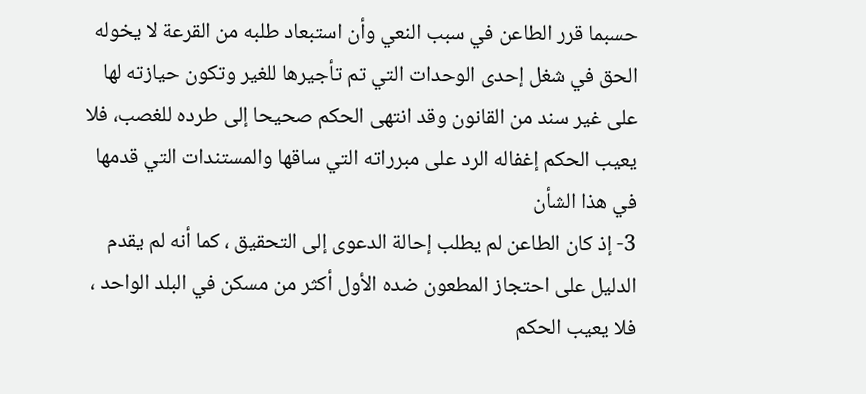حسبما قرر الطاعن في سبب النعي وأن استبعاد طلبه من القرعة لا يخوله الحق في شغل إحدى الوحدات التي تم تأجيرها للغير وتكون حيازته لها على غير سند من القانون وقد انتهى الحكم صحيحا إلى طرده للغصب، فلا يعيب الحكم إغفاله الرد على مبرراته التي ساقها والمستندات التي قدمها في هذا الشأن
3- إذ كان الطاعن لم يطلب إحالة الدعوى إلى التحقيق ، كما أنه لم يقدم الدليل على احتجاز المطعون ضده الأول أكثر من مسكن في البلد الواحد ، فلا يعيب الحكم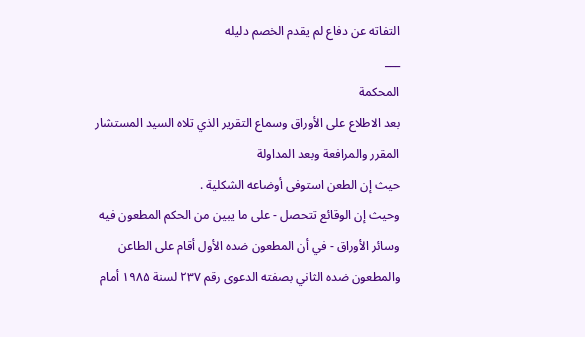التفاته عن دفاع لم يقدم الخصم دليله
___
المحكمة
بعد الاطلاع على الأوراق وسماع التقرير الذي تلاه السيد المستشار المقرر والمرافعة وبعد المداولة
حيث إن الطعن استوفى أوضاعه الشكلية .
وحيث إن الوقائع تتحصل - على ما يبين من الحكم المطعون فيه وسائر الأوراق - في أن المطعون ضده الأول أقام على الطاعن والمطعون ضده الثاني بصفته الدعوى رقم ٢٣٧ لسنة ۱۹۸۵ أمام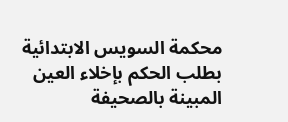محكمة السويس الابتدائية بطلب الحكم بإخلاء العين المبينة بالصحيفة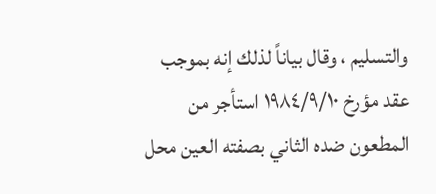والتسليم ، وقال بياناً لذلك إنه بموجب عقد مؤرخ ١٩٨٤/٩/١٠ استأجر من المطعون ضده الثاني بصفته العين محل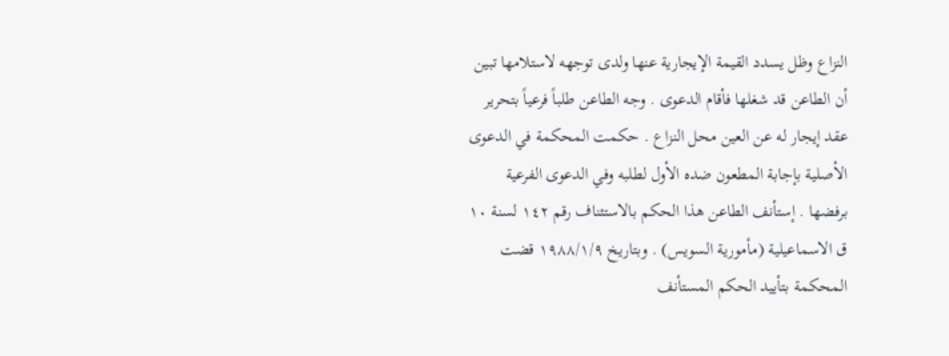النزاع وظل يسدد القيمة الإيجارية عنها ولدى توجهه لاستلامها تبين أن الطاعن قد شغلها فأقام الدعوى . وجه الطاعن طلباً فرعياً بتحرير عقد إيجار له عن العين محل النزاع . حكمت المحكمة في الدعوى الأصلية بإجابة المطعون ضده الأول لطلبه وفي الدعوى الفرعية برفضها . إستأنف الطاعن هذا الحكم بالاستئناف رقم ١٤٢ لسنة ١٠ ق الاسماعيلية (مأمورية السويس) . وبتاريخ ۱۹۸۸/۱/۹ قضت المحكمة بتأييد الحكم المستأنف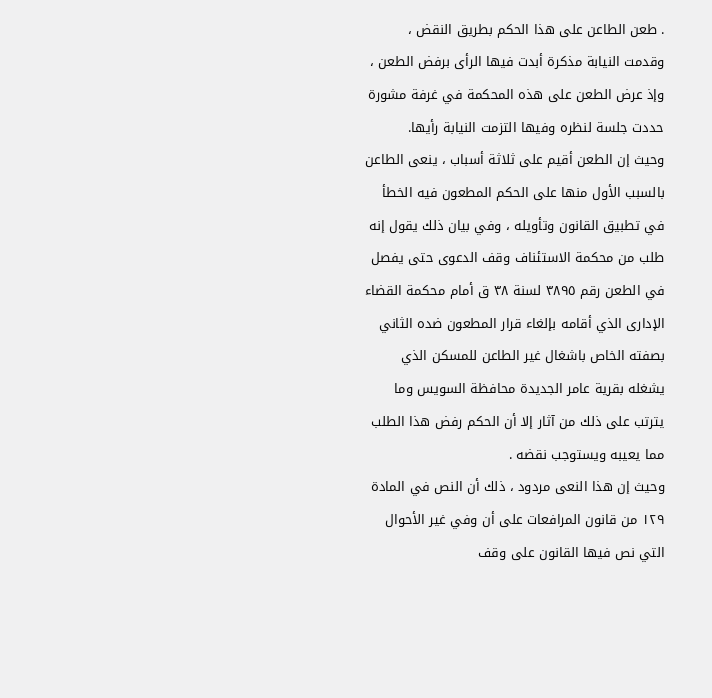. طعن الطاعن على هذا الحكم بطريق النقض ، وقدمت النيابة مذكرة أبدت فيها الرأى برفض الطعن ، وإذ عرض الطعن على هذه المحكمة في غرفة مشورة حددت جلسة لنظره وفيها التزمت النيابة رأيها.
وحيث إن الطعن أقيم على ثلاثة أسباب ، ينعى الطاعن بالسبب الأول منها على الحكم المطعون فيه الخطأ في تطبيق القانون وتأويله ، وفي بيان ذلك يقول إنه طلب من محكمة الاستئناف وقف الدعوى حتى يفصل في الطعن رقم ٣٨٩٥ لسنة ٣٨ ق أمام محكمة القضاء الإدارى الذي أقامه بإلغاء قرار المطعون ضده الثاني بصفته الخاص باشغال غير الطاعن للمسكن الذي يشغله بقرية عامر الجديدة محافظة السويس وما يترتب على ذلك من آثار إلا أن الحكم رفض هذا الطلب مما يعيبه ويستوجب نقضه .
وحيث إن هذا النعى مردود ، ذلك أن النص في المادة ۱۲۹ من قانون المرافعات على أن وفي غير الأحوال التي نص فيها القانون على وقف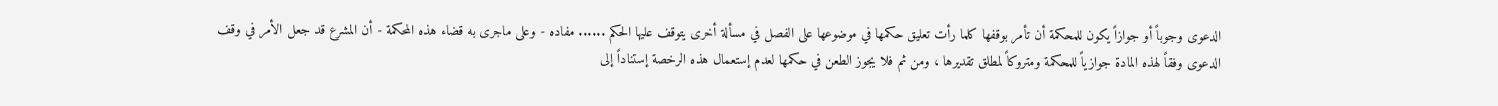الدعوى وجوباً أو جوازاً يكون للمحكمة أن تأمر بوقفها كلما رأت تعليق حكمها في موضوعها على الفصل في مسألة أخرى يتوقف عليها الحكم ...... مفاده - وعلى ماجرى به قضاء هذه المحكمة - أن المشرع قد جعل الأمر في وقف الدعوى وفقاً لهذه المادة جوازياً للمحكمة ومتروكاً لمطلق تقديرها ، ومن ثم فلا يجوز الطعن في حكمها لعدم إستعمال هذه الرخصة إستناداً إلى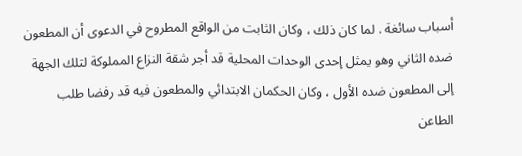أسباب سائغة . لما كان ذلك ، وكان الثابت من الواقع المطروح في الدعوى أن المطعون ضده الثاني وهو يمثل إحدى الوحدات المحلية قد أجر شقة النزاع المملوكة لتلك الجهة إلى المطعون ضده الأول ، وكان الحكمان الابتدائي والمطعون فيه قد رفضا طلب الطاعن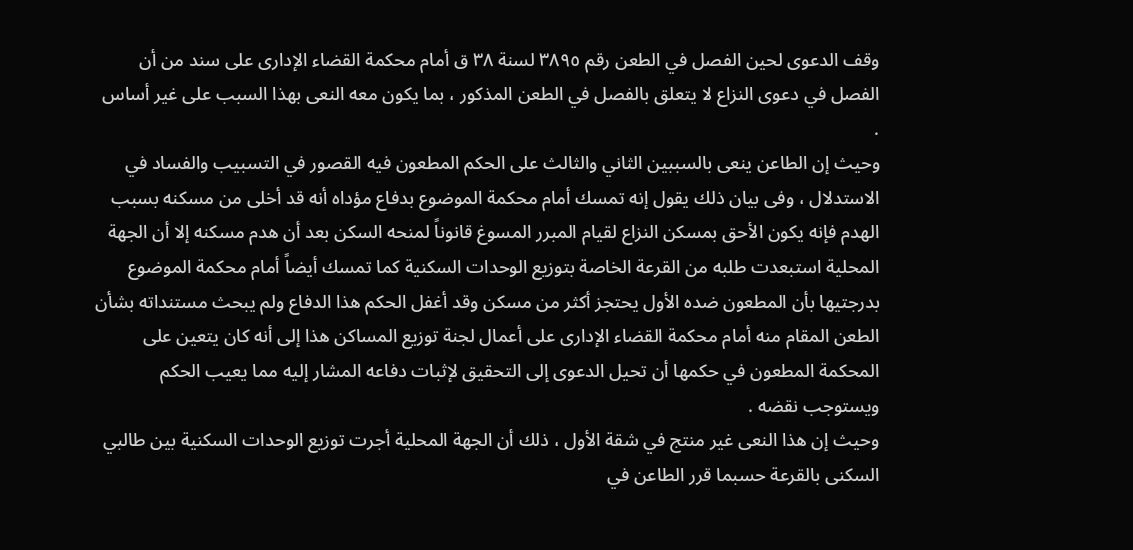وقف الدعوى لحين الفصل في الطعن رقم ۳٨٩٥ لسنة ۳۸ ق أمام محكمة القضاء الإدارى على سند من أن الفصل في دعوى النزاع لا يتعلق بالفصل في الطعن المذكور ، بما يكون معه النعى بهذا السبب على غير أساس .
وحيث إن الطاعن ينعى بالسببين الثاني والثالث على الحكم المطعون فيه القصور في التسبيب والفساد في الاستدلال ، وفى بيان ذلك يقول إنه تمسك أمام محكمة الموضوع بدفاع مؤداه أنه قد أخلى من مسكنه بسبب الهدم فإنه يكون الأحق بمسكن النزاع لقيام المبرر المسوغ قانوناً لمنحه السكن بعد أن هدم مسكنه إلا أن الجهة المحلية استبعدت طلبه من القرعة الخاصة بتوزيع الوحدات السكنية كما تمسك أيضاً أمام محكمة الموضوع بدرجتيها بأن المطعون ضده الأول يحتجز أكثر من مسكن وقد أغفل الحكم هذا الدفاع ولم يبحث مستنداته بشأن الطعن المقام منه أمام محكمة القضاء الإدارى على أعمال لجنة توزيع المساكن هذا إلى أنه كان يتعين على المحكمة المطعون في حكمها أن تحيل الدعوى إلى التحقيق لإثبات دفاعه المشار إليه مما يعيب الحكم ويستوجب نقضه .
وحيث إن هذا النعى غير منتج في شقة الأول ، ذلك أن الجهة المحلية أجرت توزيع الوحدات السكنية بين طالبي السكنى بالقرعة حسبما قرر الطاعن في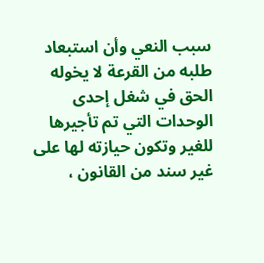سبب النعي وأن استبعاد طلبه من القرعة لا يخوله الحق في شغل إحدى الوحدات التي تم تأجيرها للغير وتكون حيازته لها على غير سند من القانون ،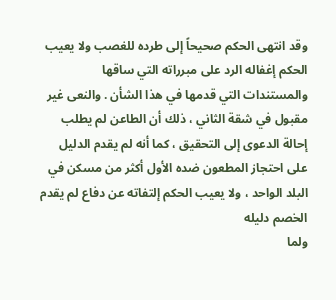وقد انتهى الحكم صحيحاً إلى طرده للغصب ولا يعيب الحكم إغفاله الرد على مبرراته التي ساقها والمستندات التي قدمها في هذا الشأن . والنعى غير مقبول في شقة الثاني ، ذلك أن الطاعن لم يطلب إحالة الدعوى إلى التحقيق ، كما أنه لم يقدم الدليل على احتجاز المطعون ضده الأول أكثر من مسكن في البلد الواحد ، ولا يعيب الحكم إلتفاته عن دفاع لم يقدم الخصم دليله
ولما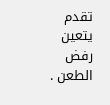تقدم يتعين رفض الطعن .